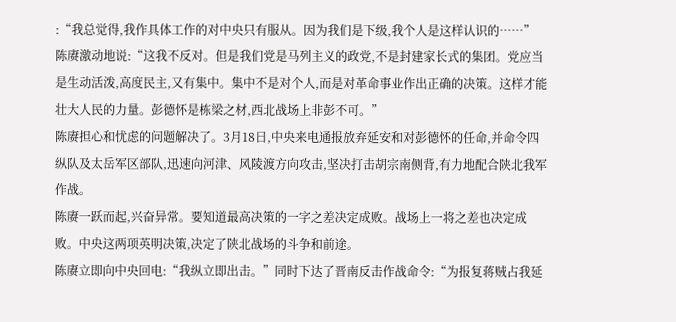:“我总觉得,我作具体工作的对中央只有服从。因为我们是下级,我个人是这样认识的……”
陈赓激动地说:“这我不反对。但是我们党是马列主义的政党,不是封建家长式的集团。党应当是生动活泼,高度民主,又有集中。集中不是对个人,而是对革命事业作出正确的决策。这样才能壮大人民的力量。彭德怀是栋梁之材,西北战场上非彭不可。”
陈赓担心和忧虑的问题解决了。3月18日,中央来电通报放弃延安和对彭德怀的任命,并命令四纵队及太岳军区部队,迅速向河津、风陵渡方向攻击,坚决打击胡宗南侧背,有力地配合陕北我军作战。
陈赓一跃而起,兴奋异常。要知道最高决策的一字之差决定成败。战场上一将之差也决定成败。中央这两项英明决策,决定了陕北战场的斗争和前途。
陈赓立即向中央回电:“我纵立即出击。”同时下达了晋南反击作战命令:“为报复蒋贼占我延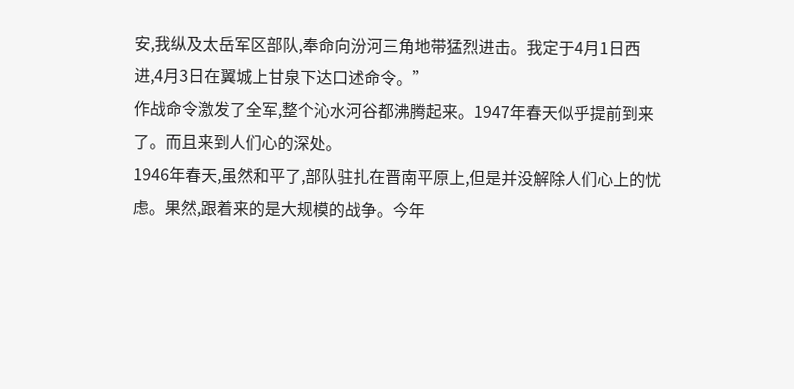安,我纵及太岳军区部队,奉命向汾河三角地带猛烈进击。我定于4月1日西进,4月3日在翼城上甘泉下达口述命令。”
作战命令激发了全军,整个沁水河谷都沸腾起来。1947年春天似乎提前到来了。而且来到人们心的深处。
1946年春天,虽然和平了,部队驻扎在晋南平原上,但是并没解除人们心上的忧虑。果然,跟着来的是大规模的战争。今年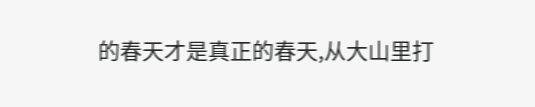的春天才是真正的春天,从大山里打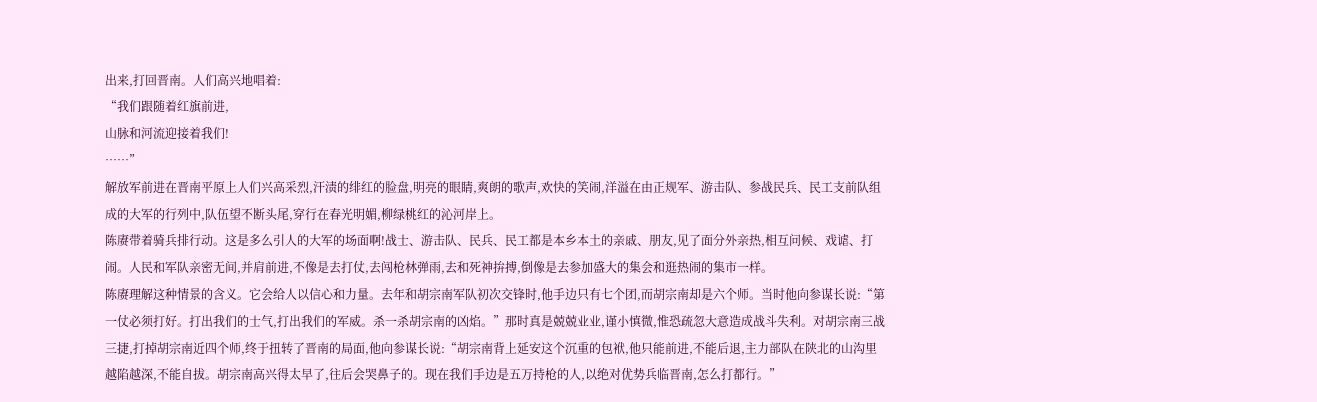出来,打回晋南。人们高兴地唱着:
“我们跟随着红旗前进,
山脉和河流迎接着我们!
……”
解放军前进在晋南平原上人们兴高采烈,汗渍的绯红的脸盘,明亮的眼睛,爽朗的歌声,欢快的笑闹,洋溢在由正规军、游击队、参战民兵、民工支前队组成的大军的行列中,队伍望不断头尾,穿行在春光明媚,柳绿桃红的沁河岸上。
陈赓带着骑兵排行动。这是多么引人的大军的场面啊!战士、游击队、民兵、民工都是本乡本土的亲戚、朋友,见了面分外亲热,相互问候、戏谑、打闹。人民和军队亲密无间,并肩前进,不像是去打仗,去闯枪林弹雨,去和死神拚搏,倒像是去参加盛大的集会和逛热闹的集市一样。
陈赓理解这种情景的含义。它会给人以信心和力量。去年和胡宗南军队初次交锋时,他手边只有七个团,而胡宗南却是六个师。当时他向参谋长说:“第一仗必须打好。打出我们的士气,打出我们的军威。杀一杀胡宗南的凶焰。”那时真是兢兢业业,谨小慎微,惟恐疏忽大意造成战斗失利。对胡宗南三战三捷,打掉胡宗南近四个师,终于扭转了晋南的局面,他向参谋长说:“胡宗南背上延安这个沉重的包袱,他只能前进,不能后退,主力部队在陕北的山沟里越陷越深,不能自拔。胡宗南高兴得太早了,往后会哭鼻子的。现在我们手边是五万持枪的人,以绝对优势兵临晋南,怎么打都行。”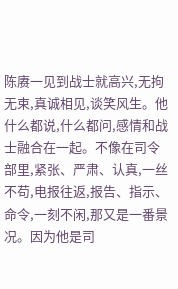陈赓一见到战士就高兴,无拘无束,真诚相见,谈笑风生。他什么都说,什么都问,感情和战士融合在一起。不像在司令部里,紧张、严肃、认真,一丝不苟,电报往返,报告、指示、命令,一刻不闲,那又是一番景况。因为他是司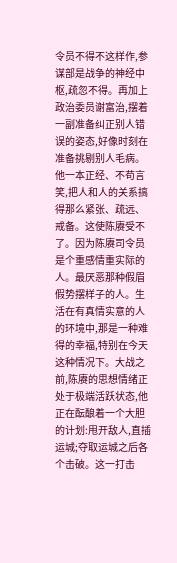令员不得不这样作,参谋部是战争的神经中枢,疏忽不得。再加上政治委员谢富治,摆着一副准备纠正别人错误的姿态,好像时刻在准备挑剔别人毛病。他一本正经、不苟言笑,把人和人的关系搞得那么紧张、疏远、戒备。这使陈赓受不了。因为陈赓司令员是个重感情重实际的人。最厌恶那种假眉假势摆样子的人。生活在有真情实意的人的环境中,那是一种难得的幸福,特别在今天这种情况下。大战之前,陈赓的思想情绪正处于极端活跃状态,他正在酝酿着一个大胆的计划:甩开敌人,直插运城;夺取运城之后各个击破。这一打击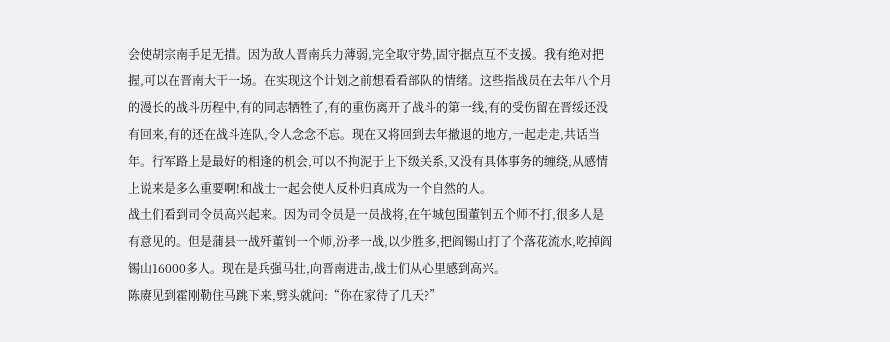会使胡宗南手足无措。因为敌人晋南兵力薄弱,完全取守势,固守据点互不支援。我有绝对把握,可以在晋南大干一场。在实现这个计划之前想看看部队的情绪。这些指战员在去年八个月的漫长的战斗历程中,有的同志牺牲了,有的重伤离开了战斗的第一线,有的受伤留在晋绥还没有回来,有的还在战斗连队,令人念念不忘。现在又将回到去年撤退的地方,一起走走,共话当年。行军路上是最好的相逢的机会,可以不拘泥于上下级关系,又没有具体事务的缠绕,从感情上说来是多么重要啊!和战士一起会使人反朴归真成为一个自然的人。
战土们看到司令员高兴起来。因为司令员是一员战将,在午城包围董钊五个师不打,很多人是有意见的。但是蒲县一战歼董钊一个师,汾孝一战,以少胜多,把阎锡山打了个落花流水,吃掉阎锡山16000多人。现在是兵强马壮,向晋南进击,战士们从心里感到高兴。
陈赓见到霍刚勒住马跳下来,劈头就问:“你在家待了几天?”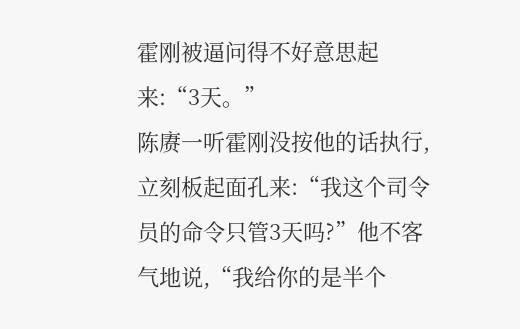霍刚被逼问得不好意思起来:“3天。”
陈赓一听霍刚没按他的话执行,立刻板起面孔来:“我这个司令员的命令只管3天吗?”他不客气地说,“我给你的是半个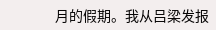月的假期。我从吕梁发报